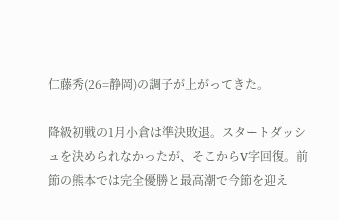仁藤秀(26=静岡)の調子が上がってきた。

降級初戦の1月小倉は準決敗退。スタートダッシュを決められなかったが、そこからV字回復。前節の熊本では完全優勝と最高潮で今節を迎え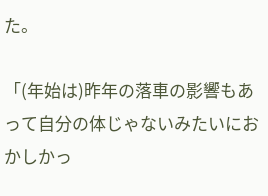た。

「(年始は)昨年の落車の影響もあって自分の体じゃないみたいにおかしかっ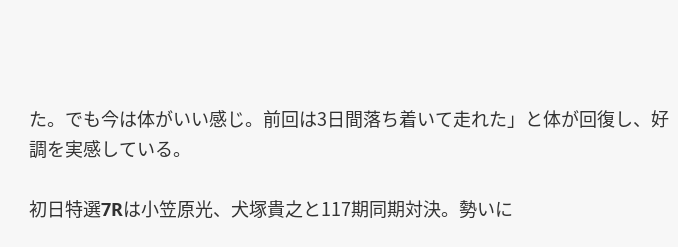た。でも今は体がいい感じ。前回は3日間落ち着いて走れた」と体が回復し、好調を実感している。

初日特選7Rは小笠原光、犬塚貴之と117期同期対決。勢いに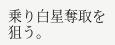乗り白星奪取を狙う。